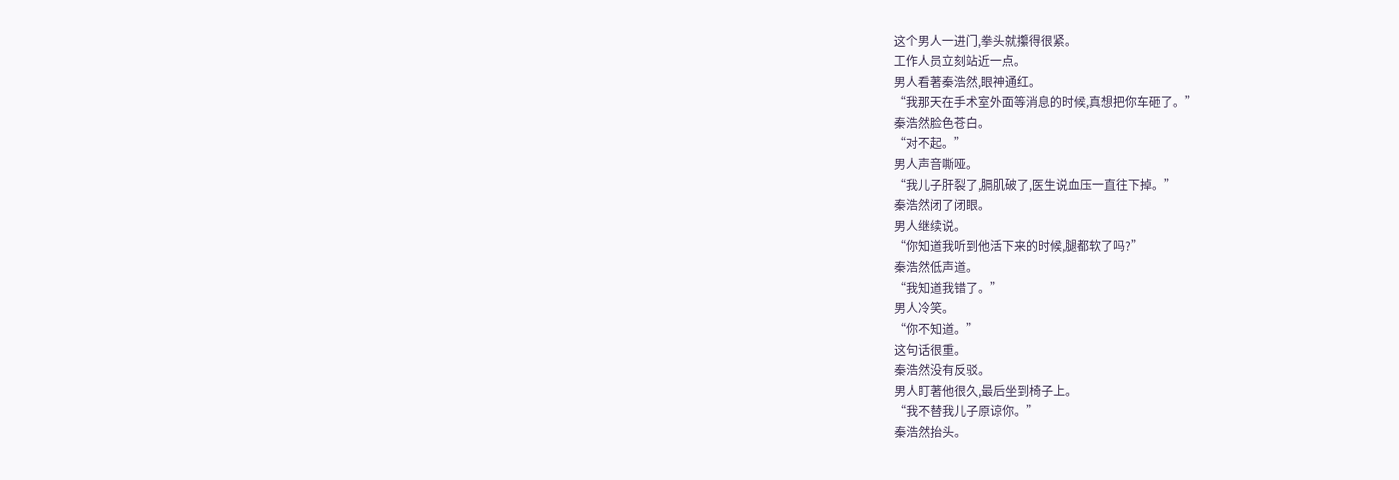这个男人一进门,拳头就攥得很紧。
工作人员立刻站近一点。
男人看著秦浩然,眼神通红。
“我那天在手术室外面等消息的时候,真想把你车砸了。”
秦浩然脸色苍白。
“对不起。”
男人声音嘶哑。
“我儿子肝裂了,膈肌破了,医生说血压一直往下掉。”
秦浩然闭了闭眼。
男人继续说。
“你知道我听到他活下来的时候,腿都软了吗?”
秦浩然低声道。
“我知道我错了。”
男人冷笑。
“你不知道。”
这句话很重。
秦浩然没有反驳。
男人盯著他很久,最后坐到椅子上。
“我不替我儿子原谅你。”
秦浩然抬头。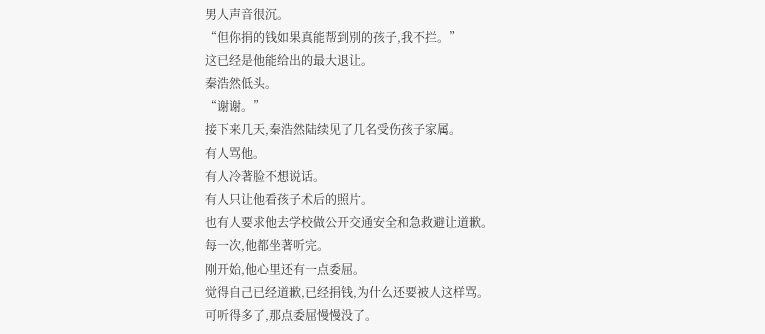男人声音很沉。
“但你捐的钱如果真能帮到別的孩子,我不拦。”
这已经是他能给出的最大退让。
秦浩然低头。
“谢谢。”
接下来几天,秦浩然陆续见了几名受伤孩子家属。
有人骂他。
有人冷著脸不想说话。
有人只让他看孩子术后的照片。
也有人要求他去学校做公开交通安全和急救避让道歉。
每一次,他都坐著听完。
刚开始,他心里还有一点委屈。
觉得自己已经道歉,已经捐钱,为什么还要被人这样骂。
可听得多了,那点委屈慢慢没了。